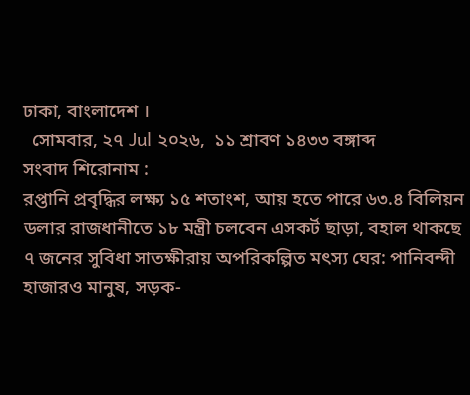ঢাকা, বাংলাদেশ ।
  সোমবার, ২৭ Jul ২০২৬,  ১১ শ্রাবণ ১৪৩৩ বঙ্গাব্দ
সংবাদ শিরোনাম :
রপ্তানি প্রবৃদ্ধির লক্ষ্য ১৫ শতাংশ, আয় হতে পারে ৬৩.৪ বিলিয়ন ডলার রাজধানীতে ১৮ মন্ত্রী চলবেন এসকর্ট ছাড়া, বহাল থাকছে ৭ জনের সুবিধা সাতক্ষীরায় অপরিকল্পিত মৎস্য ঘের: পানিবন্দী হাজারও মানুষ, সড়ক-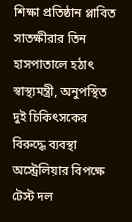শিক্ষা প্রতিষ্ঠান প্লাবিত সাতক্ষীরার তিন হাসপাতালে হঠাৎ স্বাস্থ্যমন্ত্রী, অনুপস্থিত দুই চিকিৎসকের বিরুদ্ধে ব্যবস্থা অস্ট্রেলিয়ার বিপক্ষে টেস্ট দল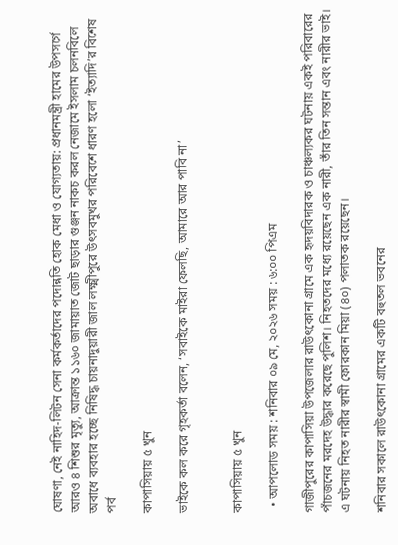ঘোষণা, নেই নাহিদ-লিটন সেনা কর্মকর্তাদের পদোন্নতি হোক মেধা ও যোগ্যতায়: প্রধানমন্ত্রী হামের উপসর্গে আরও ৪ শিশুর মৃত্যু, আক্রান্ত ১১৬০ জামায়াত জোট ছাড়ার গুঞ্জন নাকচ করল নেজামে ইসলাম চলনবিলে অবাধে ব্যবহার হচ্ছে নিষিদ্ধ চায়নাদুয়ারী জাল লক্ষ্মীপুরে উৎসবমুখর পরিবেশে ধারণ হলো ‘ইত্যাদি’র বিশেষ পর্ব

কাপাসিয়ায় ৫ খুন

ভাইকে কল করে গৃহকর্তা বলেন, ‘সবাইকে মাইরা ফেলছি, আমারে আর পাবি না’


কাপাসিয়ায় ৫ খুন

  • আপলোড সময় : শনিবার ০৯ মে, ২০২৬ সময় : ৬:০০ পিএম

গাজীপুরের কাপাসিয়া উপজেলার রাউৎকোনা গ্রামে এক হৃদয়বিদারক ও চাঞ্চল্যকর ঘটনায় একই পরিবারের পাঁচজনের মরদেহ উদ্ধার করেছে পুলিশ। নিহতদের মধ্যে রয়েছেন এক নারী, তাঁর তিন সন্তান এবং নারীর ভাই। এ ঘটনায় নিহত নারীর স্বামী ফোরকান মিয়া (৪০) পলাতক রয়েছেন।

শনিবার সকালে রাউৎকোনা গ্রামের একটি বহুতল ভবনের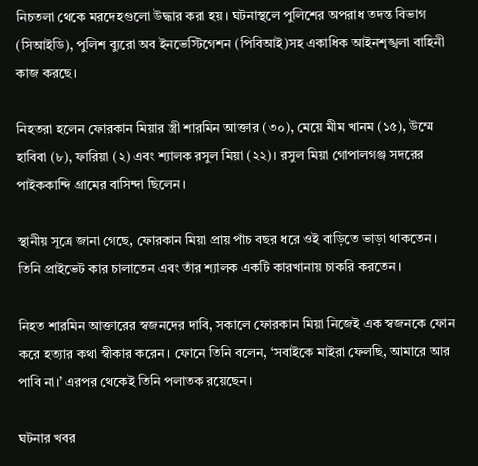নিচতলা থেকে মরদেহগুলো উদ্ধার করা হয়। ঘটনাস্থলে পুলিশের অপরাধ তদন্ত বিভাগ (সিআইডি), পুলিশ ব্যুরো অব ইনভেস্টিগেশন (পিবিআই)সহ একাধিক আইনশৃঙ্খলা বাহিনী কাজ করছে।

নিহতরা হলেন ফোরকান মিয়ার স্ত্রী শারমিন আক্তার (৩০), মেয়ে মীম খানম (১৫), উম্মে হাবিবা (৮), ফারিয়া (২) এবং শ্যালক রসুল মিয়া (২২)। রসুল মিয়া গোপালগঞ্জ সদরের পাইককান্দি গ্রামের বাসিন্দা ছিলেন।

স্থানীয় সূত্রে জানা গেছে, ফোরকান মিয়া প্রায় পাঁচ বছর ধরে ওই বাড়িতে ভাড়া থাকতেন। তিনি প্রাইভেট কার চালাতেন এবং তাঁর শ্যালক একটি কারখানায় চাকরি করতেন।

নিহত শারমিন আক্তারের স্বজনদের দাবি, সকালে ফোরকান মিয়া নিজেই এক স্বজনকে ফোন করে হত্যার কথা স্বীকার করেন। ফোনে তিনি বলেন, ‘সবাইকে মাইরা ফেলছি, আমারে আর পাবি না।’ এরপর থেকেই তিনি পলাতক রয়েছেন।

ঘটনার খবর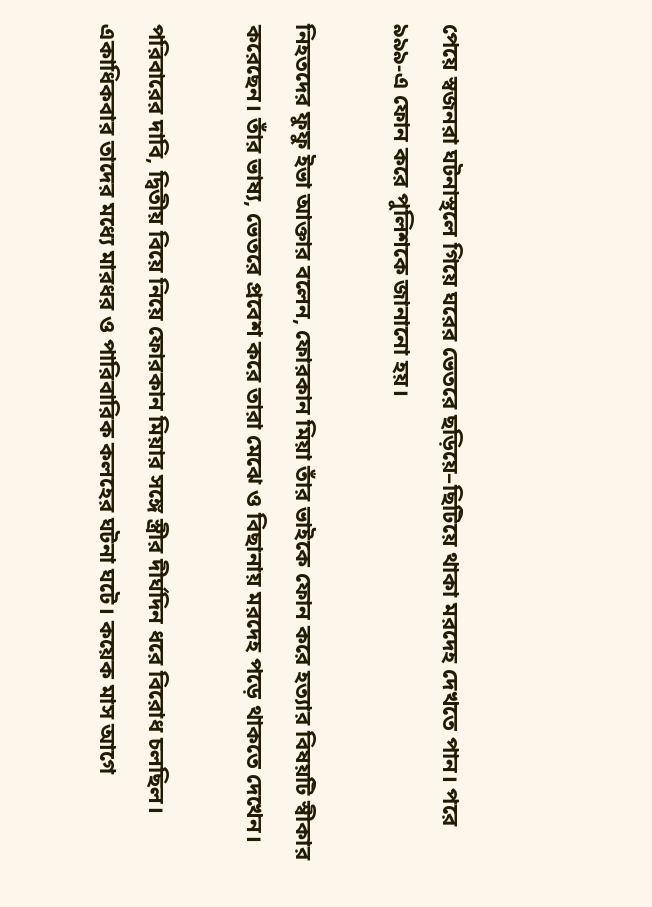পেয়ে স্বজনরা ঘটনাস্থলে গিয়ে ঘরের ভেতরে ছড়িয়ে–ছিটিয়ে থাকা মরদেহ দেখতে পান। পরে ৯৯৯-এ ফোন করে পুলিশকে জানানো হয়।

নিহতদের ফুফু ইভা আক্তার বলেন, ফোরকান মিয়া তাঁর ভাইকে ফোন করে হত্যার বিষয়টি স্বীকার করেছেন। তাঁর ভাষ্য, ভেতরে প্রবেশ করে তারা মেঝে ও বিছানায় মরদেহ পড়ে থাকতে দেখেন।

পরিবারের দাবি, দ্বিতীয় বিয়ে নিয়ে ফোরকান মিয়ার সঙ্গে স্ত্রীর দীর্ঘদিন ধরে বিরোধ চলছিল। একাধিকবার তাদের মধ্যে মারধর ও পারিবারিক কলহের ঘটনা ঘটে। কয়েক মাস আগে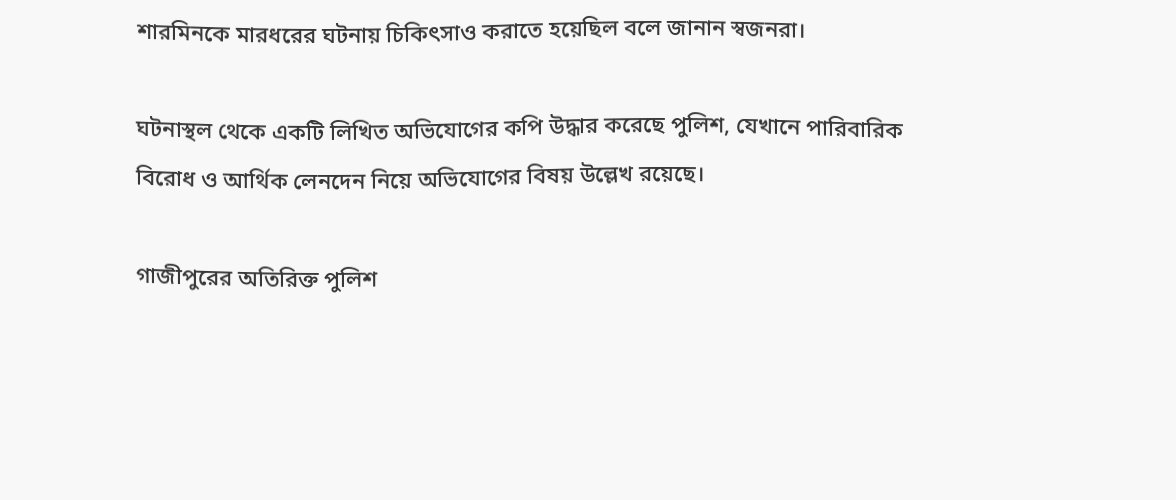শারমিনকে মারধরের ঘটনায় চিকিৎসাও করাতে হয়েছিল বলে জানান স্বজনরা।

ঘটনাস্থল থেকে একটি লিখিত অভিযোগের কপি উদ্ধার করেছে পুলিশ, যেখানে পারিবারিক বিরোধ ও আর্থিক লেনদেন নিয়ে অভিযোগের বিষয় উল্লেখ রয়েছে।

গাজীপুরের অতিরিক্ত পুলিশ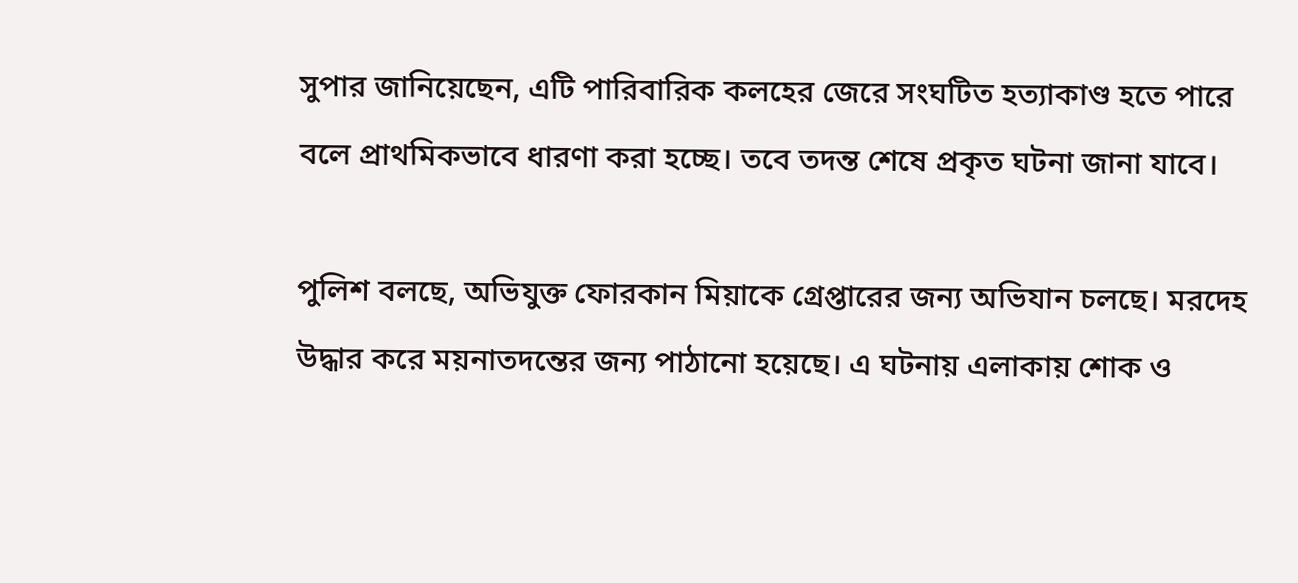সুপার জানিয়েছেন, এটি পারিবারিক কলহের জেরে সংঘটিত হত্যাকাণ্ড হতে পারে বলে প্রাথমিকভাবে ধারণা করা হচ্ছে। তবে তদন্ত শেষে প্রকৃত ঘটনা জানা যাবে।

পুলিশ বলছে, অভিযুক্ত ফোরকান মিয়াকে গ্রেপ্তারের জন্য অভিযান চলছে। মরদেহ উদ্ধার করে ময়নাতদন্তের জন্য পাঠানো হয়েছে। এ ঘটনায় এলাকায় শোক ও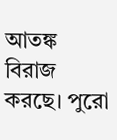আতঙ্ক বিরাজ করছে। পুরো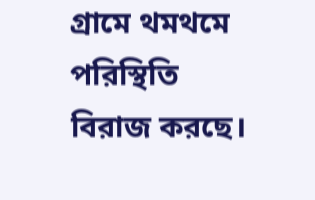গ্রামে থমথমে পরিস্থিতি বিরাজ করছে।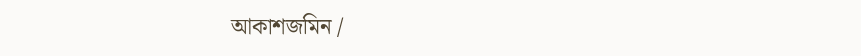আকাশজমিন /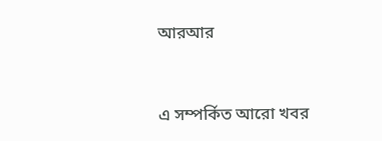আরআর


এ সম্পর্কিত আরো খবর